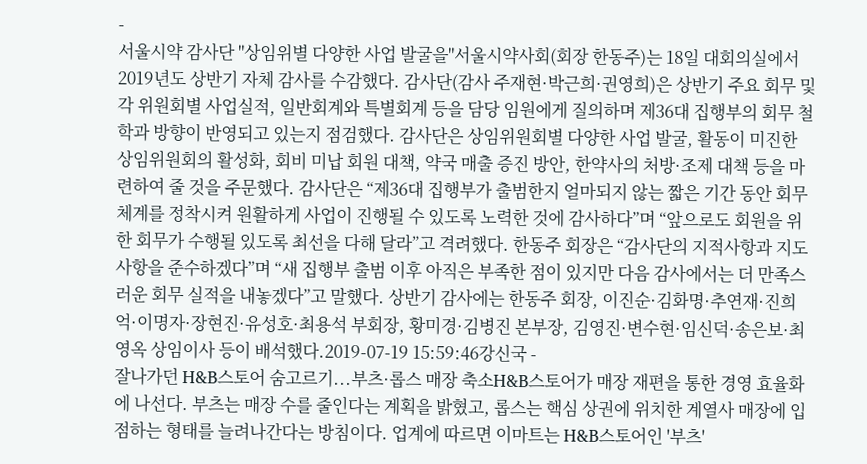-
서울시약 감사단 "상임위별 다양한 사업 발굴을"서울시약사회(회장 한동주)는 18일 대회의실에서 2019년도 상반기 자체 감사를 수감했다. 감사단(감사 주재현·박근희·권영희)은 상반기 주요 회무 및 각 위원회별 사업실적, 일반회계와 특별회계 등을 담당 임원에게 질의하며 제36대 집행부의 회무 철학과 방향이 반영되고 있는지 점검했다. 감사단은 상임위원회별 다양한 사업 발굴, 활동이 미진한 상임위원회의 활성화, 회비 미납 회원 대책, 약국 매출 증진 방안, 한약사의 처방·조제 대책 등을 마련하여 줄 것을 주문했다. 감사단은 “제36대 집행부가 출범한지 얼마되지 않는 짧은 기간 동안 회무 체계를 정착시켜 원활하게 사업이 진행될 수 있도록 노력한 것에 감사하다”며 “앞으로도 회원을 위한 회무가 수행될 있도록 최선을 다해 달라”고 격려했다. 한동주 회장은 “감사단의 지적사항과 지도사항을 준수하겠다”며 “새 집행부 출범 이후 아직은 부족한 점이 있지만 다음 감사에서는 더 만족스러운 회무 실적을 내놓겠다”고 말했다. 상반기 감사에는 한동주 회장, 이진순·김화명·추연재·진희억·이명자·장현진·유성호·최용석 부회장, 황미경·김병진 본부장, 김영진·변수현·임신덕·송은보·최영옥 상임이사 등이 배석했다.2019-07-19 15:59:46강신국 -
잘나가던 H&B스토어 숨고르기...부츠·롭스 매장 축소H&B스토어가 매장 재편을 통한 경영 효율화에 나선다. 부츠는 매장 수를 줄인다는 계획을 밝혔고, 롭스는 핵심 상권에 위치한 계열사 매장에 입점하는 형태를 늘려나간다는 방침이다. 업계에 따르면 이마트는 H&B스토어인 '부츠'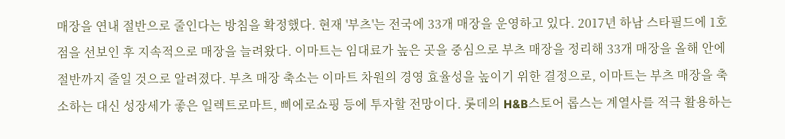매장을 연내 절반으로 줄인다는 방침을 확정했다. 현재 '부츠'는 전국에 33개 매장을 운영하고 있다. 2017년 하남 스타필드에 1호점을 선보인 후 지속적으로 매장을 늘려왔다. 이마트는 임대료가 높은 곳을 중심으로 부츠 매장을 정리해 33개 매장을 올해 안에 절반까지 줄일 것으로 알려졌다. 부츠 매장 축소는 이마트 차원의 경영 효율성을 높이기 위한 결정으로, 이마트는 부츠 매장을 축소하는 대신 성장세가 좋은 일렉트로마트, 삐에로쇼핑 등에 투자할 전망이다. 롯데의 H&B스토어 롭스는 계열사를 적극 활용하는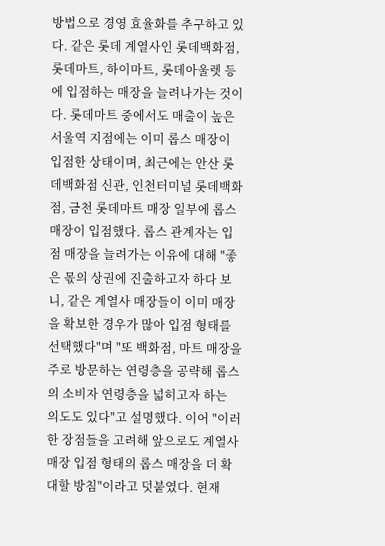방법으로 경영 효율화를 추구하고 있다. 같은 롯데 계열사인 롯데백화점, 롯데마트, 하이마트, 롯데아울렛 등에 입점하는 매장을 늘려나가는 것이다. 롯데마트 중에서도 매출이 높은 서울역 지점에는 이미 롭스 매장이 입점한 상태이며, 최근에는 안산 롯데백화점 신관, 인천터미널 롯데백화점, 금천 롯데마트 매장 일부에 롭스 매장이 입점했다. 롭스 관계자는 입점 매장을 늘려가는 이유에 대해 "좋은 몫의 상권에 진출하고자 하다 보니, 같은 계열사 매장들이 이미 매장을 확보한 경우가 많아 입점 형태를 선택했다"며 "또 백화점, 마트 매장을 주로 방문하는 연령층을 공략해 롭스의 소비자 연령층을 넓히고자 하는 의도도 있다"고 설명했다. 이어 "이러한 장점들을 고려해 앞으로도 계열사 매장 입점 형태의 롭스 매장을 더 확대할 방침"이라고 덧붙였다. 현재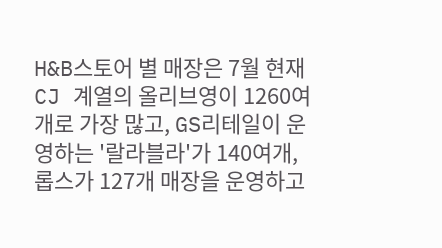H&B스토어 별 매장은 7월 현재 CJ 계열의 올리브영이 1260여개로 가장 많고, GS리테일이 운영하는 '랄라블라'가 140여개, 롭스가 127개 매장을 운영하고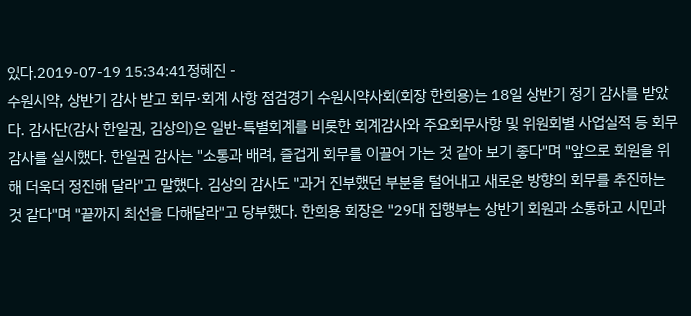있다.2019-07-19 15:34:41정혜진 -
수원시약, 상반기 감사 받고 회무·회계 사항 점검경기 수원시약사회(회장 한희용)는 18일 상반기 정기 감사를 받았다. 감사단(감사 한일권, 김상의)은 일반-특별회계를 비롯한 회계감사와 주요회무사항 및 위원회별 사업실적 등 회무감사를 실시했다. 한일권 감사는 "소통과 배려, 즐겁게 회무를 이끌어 가는 것 같아 보기 좋다"며 "앞으로 회원을 위해 더욱더 정진해 달라"고 말했다. 김상의 감사도 "과거 진부했던 부분을 털어내고 새로운 방향의 회무를 추진하는 것 같다"며 "끝까지 최선을 다해달라"고 당부했다. 한희용 회장은 "29대 집행부는 상반기 회원과 소통하고 시민과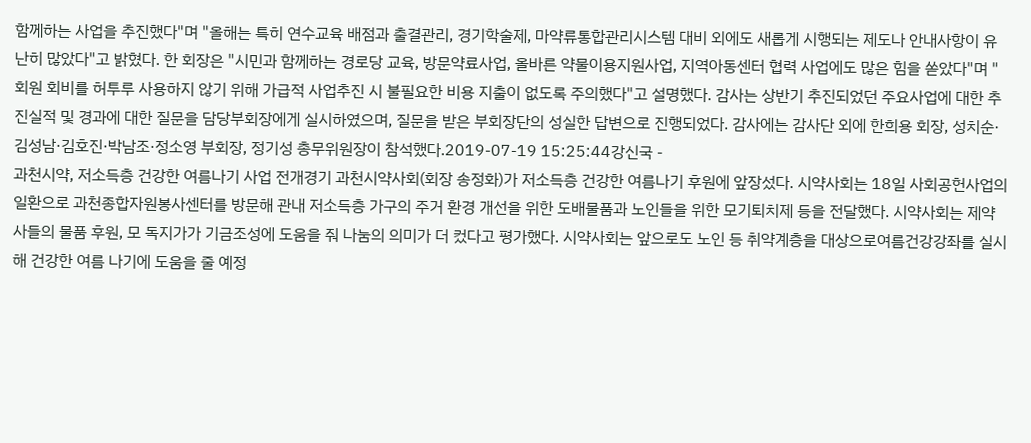함께하는 사업을 추진했다"며 "올해는 특히 연수교육 배점과 출결관리, 경기학술제, 마약류통합관리시스템 대비 외에도 새롭게 시행되는 제도나 안내사항이 유난히 많았다"고 밝혔다. 한 회장은 "시민과 함께하는 경로당 교육, 방문약료사업, 올바른 약물이용지원사업, 지역아동센터 협력 사업에도 많은 힘을 쏟았다"며 "회원 회비를 허투루 사용하지 않기 위해 가급적 사업추진 시 불필요한 비용 지출이 없도록 주의했다"고 설명했다. 감사는 상반기 추진되었던 주요사업에 대한 추진실적 및 경과에 대한 질문을 담당부회장에게 실시하였으며, 질문을 받은 부회장단의 성실한 답변으로 진행되었다. 감사에는 감사단 외에 한희용 회장, 성치순·김성남·김호진·박남조·정소영 부회장, 정기성 총무위원장이 참석했다.2019-07-19 15:25:44강신국 -
과천시약, 저소득층 건강한 여름나기 사업 전개경기 과천시약사회(회장 송정화)가 저소득층 건강한 여름나기 후원에 앞장섰다. 시약사회는 18일 사회공헌사업의 일환으로 과천종합자원봉사센터를 방문해 관내 저소득층 가구의 주거 환경 개선을 위한 도배물품과 노인들을 위한 모기퇴치제 등을 전달했다. 시약사회는 제약사들의 물품 후원, 모 독지가가 기금조성에 도움을 줘 나눔의 의미가 더 컸다고 평가했다. 시약사회는 앞으로도 노인 등 취약계층을 대상으로여름건강강좌를 실시해 건강한 여름 나기에 도움을 줄 예정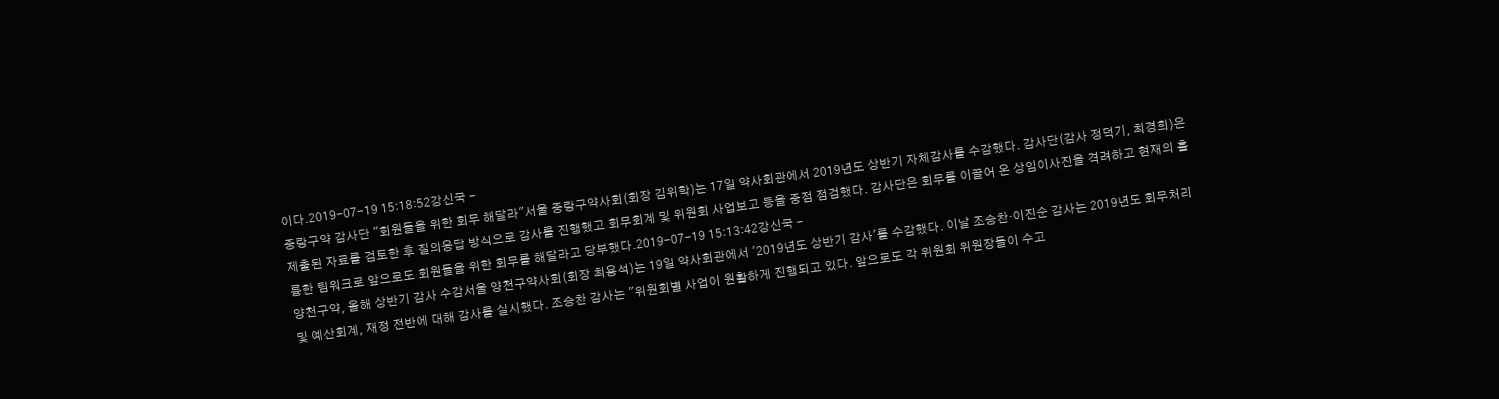이다.2019-07-19 15:18:52강신국 -
중랑구약 감사단 "회원들을 위한 회무 해달라"서울 중랑구약사회(회장 김위학)는 17일 약사회관에서 2019년도 상반기 자체감사를 수감했다. 감사단(감사 정덕기, 최경희)은 제출된 자료를 검토한 후 질의응답 방식으로 감사를 진행했고 회무회계 및 위원회 사업보고 등을 중점 점검했다. 감사단은 회무를 이끌어 온 상임이사진을 격려하고 현재의 훌륭한 팀워크로 앞으로도 회원들을 위한 회무를 해달라고 당부했다.2019-07-19 15:13:42강신국 -
양천구약, 올해 상반기 감사 수감서울 양천구약사회(회장 최용석)는 19일 약사회관에서 '2019년도 상반기 감사'를 수감했다. 이날 조승찬·이진순 감사는 2019년도 회무처리 및 예산회계, 재정 전반에 대해 감사를 실시했다. 조승찬 감사는 "위원회별 사업이 원활하게 진행되고 있다. 앞으로도 각 위원회 위원장들이 수고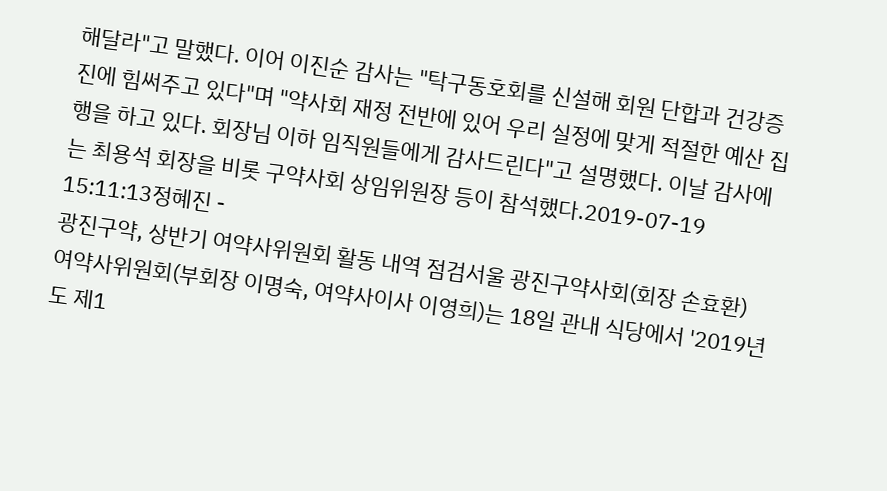해달라"고 말했다. 이어 이진순 감사는 "탁구동호회를 신설해 회원 단합과 건강증진에 힘써주고 있다"며 "약사회 재정 전반에 있어 우리 실정에 맞게 적절한 예산 집행을 하고 있다. 회장님 이하 임직원들에게 감사드린다"고 설명했다. 이날 감사에는 최용석 회장을 비롯 구약사회 상임위원장 등이 참석했다.2019-07-19 15:11:13정혜진 -
광진구약, 상반기 여약사위원회 활동 내역 점검서울 광진구약사회(회장 손효환) 여약사위원회(부회장 이명숙, 여약사이사 이영희)는 18일 관내 식당에서 '2019년도 제1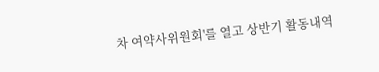차 여약사위원회'를 열고 상반기 활동내역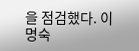을 점검했다. 이명숙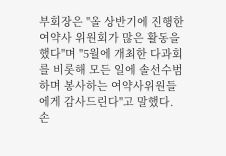부회장은 "올 상반기에 진행한 여약사 위원회가 많은 활동을 했다"며 "5월에 개최한 다과회를 비롯해 모든 일에 솔선수범하며 봉사하는 여약사위원들에게 감사드린다"고 말했다. 손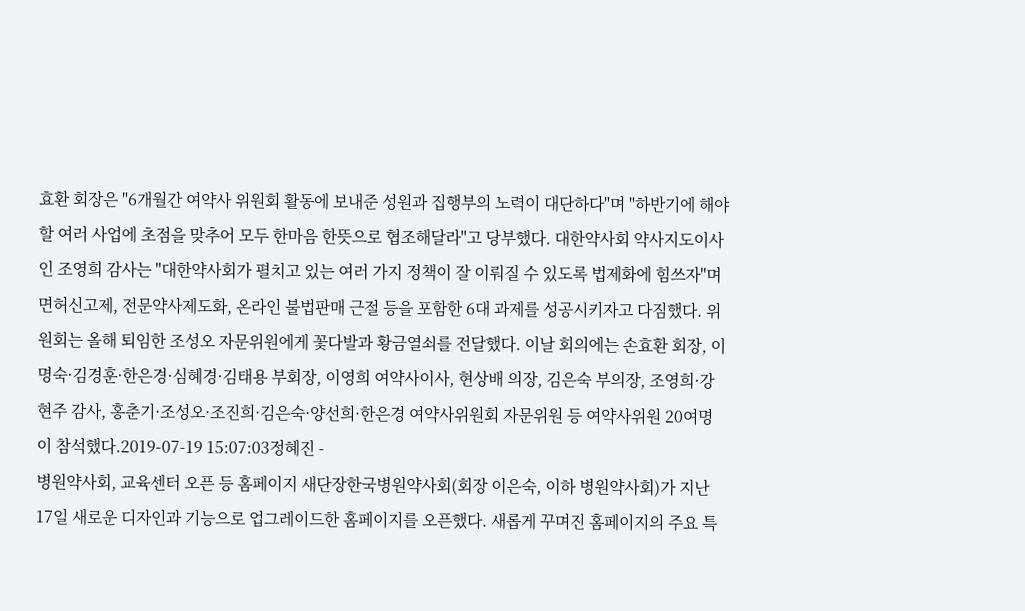효환 회장은 "6개월간 여약사 위원회 활동에 보내준 성원과 집행부의 노력이 대단하다"며 "하반기에 해야 할 여러 사업에 초점을 맞추어 모두 한마음 한뜻으로 협조해달라"고 당부했다. 대한약사회 약사지도이사인 조영희 감사는 "대한약사회가 펼치고 있는 여러 가지 정책이 잘 이뤄질 수 있도록 법제화에 힘쓰자"며 면허신고제, 전문약사제도화, 온라인 불법판매 근절 등을 포함한 6대 과제를 성공시키자고 다짐했다. 위원회는 올해 퇴임한 조성오 자문위원에게 꽃다발과 황금열쇠를 전달했다. 이날 회의에는 손효환 회장, 이명숙·김경훈·한은경·심혜경·김태용 부회장, 이영희 여약사이사, 현상배 의장, 김은숙 부의장, 조영희·강현주 감사, 홍춘기·조성오·조진희·김은숙·양선희·한은경 여약사위원회 자문위원 등 여약사위원 20여명이 참석했다.2019-07-19 15:07:03정혜진 -
병원약사회, 교육센터 오픈 등 홈페이지 새단장한국병원약사회(회장 이은숙, 이하 병원약사회)가 지난 17일 새로운 디자인과 기능으로 업그레이드한 홈페이지를 오픈했다. 새롭게 꾸며진 홈페이지의 주요 특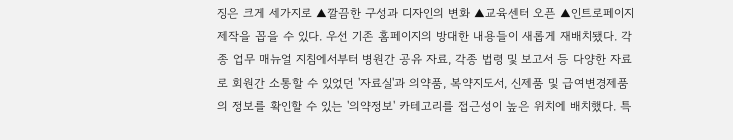징은 크게 세가지로 ▲깔끔한 구성과 디자인의 변화 ▲교육센터 오픈 ▲인트로페이지 제작을 꼽을 수 있다. 우선 기존 홈페이지의 방대한 내용들이 새롭게 재배치됐다. 각종 업무 매뉴얼 지침에서부터 병원간 공유 자료, 각종 법령 및 보고서 등 다양한 자료로 회원간 소통할 수 있었던 '자료실'과 의약품, 복약지도서, 신제품 및 급여변경제품의 정보를 확인할 수 있는 '의약정보' 카테고리를 접근성이 높은 위치에 배치했다. 특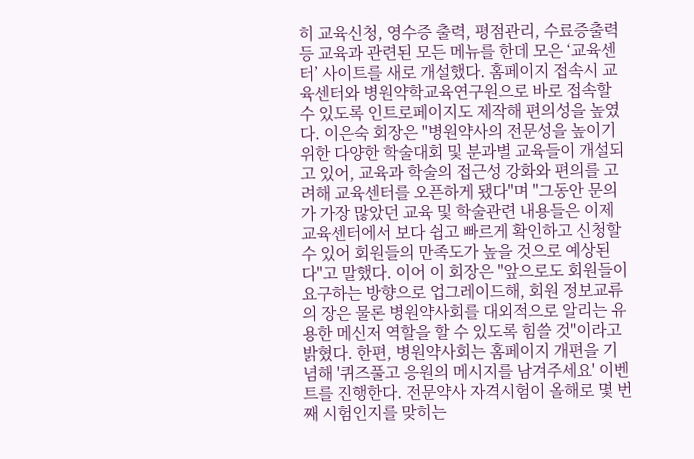히 교육신청, 영수증 출력, 평점관리, 수료증출력 등 교육과 관련된 모든 메뉴를 한데 모은 ‘교육센터’ 사이트를 새로 개설했다. 홈페이지 접속시 교육센터와 병원약학교육연구원으로 바로 접속할 수 있도록 인트로페이지도 제작해 편의성을 높였다. 이은숙 회장은 "병원약사의 전문성을 높이기 위한 다양한 학술대회 및 분과별 교육들이 개설되고 있어, 교육과 학술의 접근성 강화와 편의를 고려해 교육센터를 오픈하게 됐다"며 "그동안 문의가 가장 많았던 교육 및 학술관련 내용들은 이제 교육센터에서 보다 쉽고 빠르게 확인하고 신청할 수 있어 회원들의 만족도가 높을 것으로 예상된다"고 말했다. 이어 이 회장은 "앞으로도 회원들이 요구하는 방향으로 업그레이드해, 회원 정보교류의 장은 물론 병원약사회를 대외적으로 알리는 유용한 메신저 역할을 할 수 있도록 힘쓸 것"이라고 밝혔다. 한편, 병원약사회는 홈페이지 개편을 기념해 '퀴즈풀고 응원의 메시지를 남겨주세요' 이벤트를 진행한다. 전문약사 자격시험이 올해로 몇 번째 시험인지를 맞히는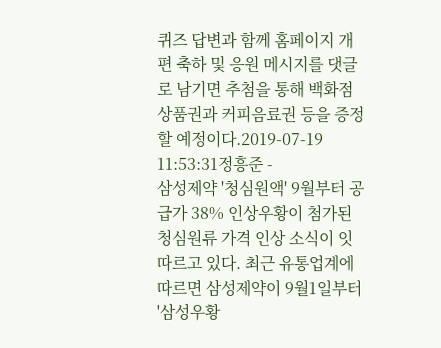퀴즈 답변과 함께 홈페이지 개편 축하 및 응원 메시지를 댓글로 남기면 추첨을 통해 백화점상품권과 커피음료권 등을 증정할 예정이다.2019-07-19 11:53:31정흥준 -
삼성제약 '청심원액' 9월부터 공급가 38% 인상우황이 첨가된 청심원류 가격 인상 소식이 잇따르고 있다. 최근 유통업계에 따르면 삼성제약이 9월1일부터 '삼성우황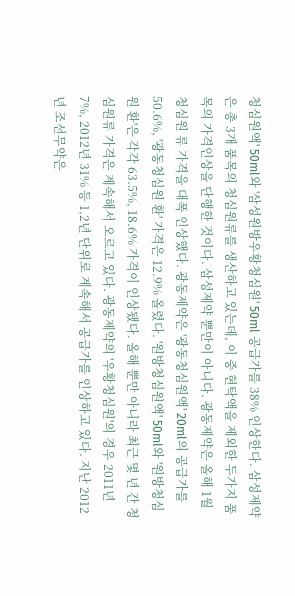청심원액' 50ml와 '삼성원방우황청심원' 50ml 공급가를 38% 인상한다. 삼성제약은 총 3개 품목의 청심원류를 생산하고 있는데, 이 중 현탁액을 제외한 두가지 품목의 가격인상을 단행한 것이다. 삼성제약 뿐만이 아니다. 광동제약은 올해 1월 청심원 류 가격을 대폭 인상했다. 광동제약은 '광동청심원액' 20ml의 공급가를 50.6%, '광동청심원 환' 가격은 12.9% 올렸다. '원방청심원액' 50ml와 '원방청심원 환'은 각각 63.5%, 18.6% 가격이 인상됐다. 올해 뿐만 아니라 최근 몇 년 간 청심원류 가격은 계속해서 오르고 있다. 광동제약의 '우황청심원'의 경우 2011년 7%, 2012년 31% 등 1,2년 단위로 계속해서 공급가를 인상하고 있다. 지난 2012년 조선무약은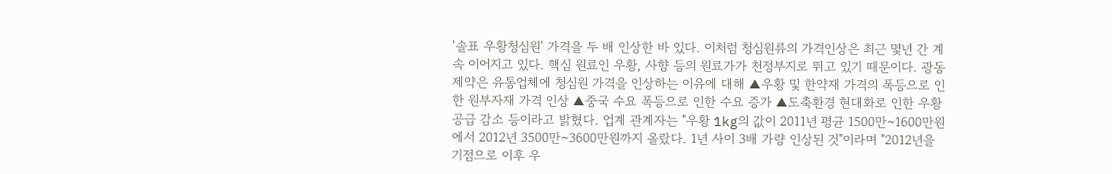'솔표 우황청심원' 가격을 두 배 인상한 바 있다. 이처럼 청심원류의 가격인상은 최근 몇년 간 계속 이어지고 있다. 핵심 원료인 우황, 사향 등의 원료가가 천정부지로 뛰고 있기 때문이다. 광동제약은 유통업체에 청심원 가격을 인상하는 이유에 대해 ▲우황 및 한약재 가격의 폭등으로 인한 원부자재 가격 인상 ▲중국 수요 폭등으로 인한 수요 증가 ▲도축환경 현대화로 인한 우황 공급 감소 등이라고 밝혔다. 업계 관계자는 "우황 1kg의 값이 2011년 평균 1500만~1600만원에서 2012년 3500만~3600만원까지 올랐다. 1년 사이 3배 가량 인상된 것"이라며 "2012년을 기점으로 이후 우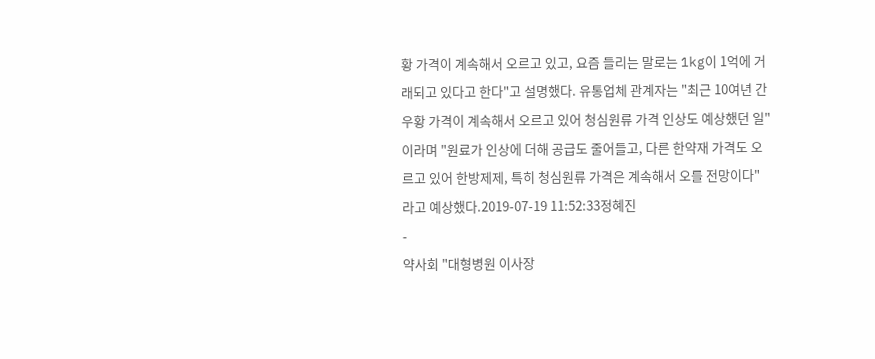황 가격이 계속해서 오르고 있고, 요즘 들리는 말로는 1kg이 1억에 거래되고 있다고 한다"고 설명했다. 유통업체 관계자는 "최근 10여년 간 우황 가격이 계속해서 오르고 있어 청심원류 가격 인상도 예상했던 일"이라며 "원료가 인상에 더해 공급도 줄어들고, 다른 한약재 가격도 오르고 있어 한방제제, 특히 청심원류 가격은 계속해서 오를 전망이다"라고 예상했다.2019-07-19 11:52:33정혜진
-
약사회 "대형병원 이사장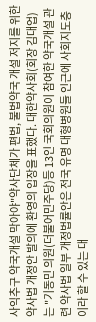사익추구 약국개설 막아야"약사단체가 편법, 불법약국 개설 저지를 위한 약사법 개정안 발의에 환영의 입장을 표했다. 대한약사회(회장 김대업)는 "기동민 의원(더불어민주당)등 13인 국회의원이 참여한 약국개설 관련 약사법 일부 개정법률안은 전국 유명 대형병원들 인근에 사회지도층이라 할 수 있는 대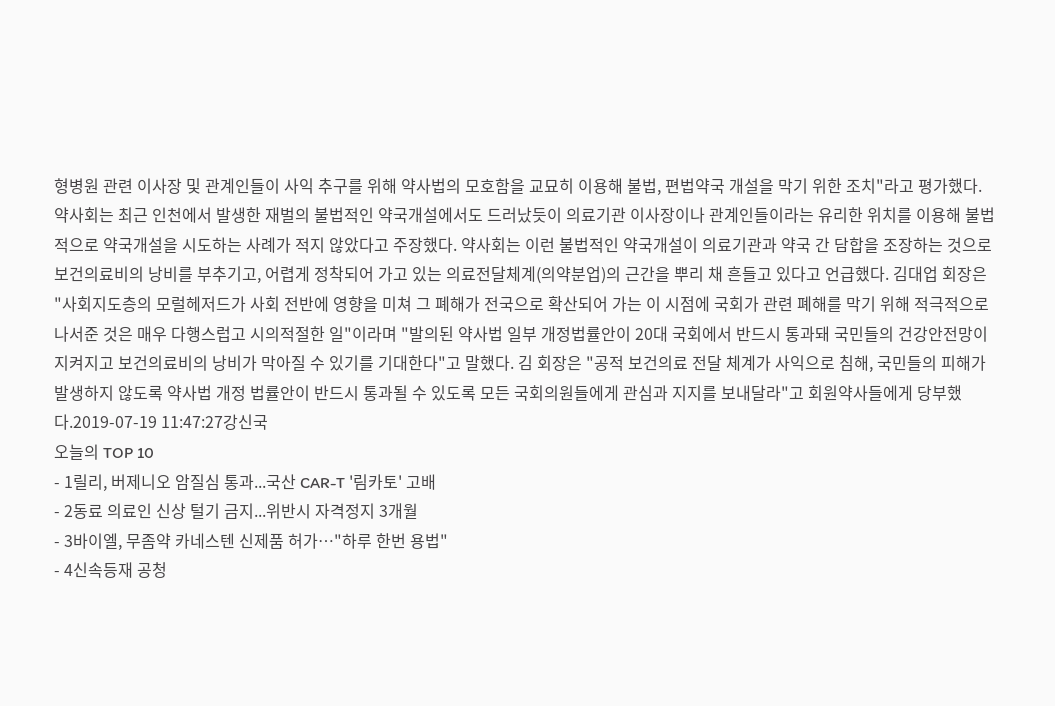형병원 관련 이사장 및 관계인들이 사익 추구를 위해 약사법의 모호함을 교묘히 이용해 불법, 편법약국 개설을 막기 위한 조치"라고 평가했다. 약사회는 최근 인천에서 발생한 재벌의 불법적인 약국개설에서도 드러났듯이 의료기관 이사장이나 관계인들이라는 유리한 위치를 이용해 불법적으로 약국개설을 시도하는 사례가 적지 않았다고 주장했다. 약사회는 이런 불법적인 약국개설이 의료기관과 약국 간 담합을 조장하는 것으로 보건의료비의 낭비를 부추기고, 어렵게 정착되어 가고 있는 의료전달체계(의약분업)의 근간을 뿌리 채 흔들고 있다고 언급했다. 김대업 회장은 "사회지도층의 모럴헤저드가 사회 전반에 영향을 미쳐 그 폐해가 전국으로 확산되어 가는 이 시점에 국회가 관련 폐해를 막기 위해 적극적으로 나서준 것은 매우 다행스럽고 시의적절한 일"이라며 "발의된 약사법 일부 개정법률안이 20대 국회에서 반드시 통과돼 국민들의 건강안전망이 지켜지고 보건의료비의 낭비가 막아질 수 있기를 기대한다"고 말했다. 김 회장은 "공적 보건의료 전달 체계가 사익으로 침해, 국민들의 피해가 발생하지 않도록 약사법 개정 법률안이 반드시 통과될 수 있도록 모든 국회의원들에게 관심과 지지를 보내달라"고 회원약사들에게 당부했다.2019-07-19 11:47:27강신국
오늘의 TOP 10
- 1릴리, 버제니오 암질심 통과...국산 CAR-T '림카토' 고배
- 2동료 의료인 신상 털기 금지...위반시 자격정지 3개월
- 3바이엘, 무좀약 카네스텐 신제품 허가…"하루 한번 용법"
- 4신속등재 공청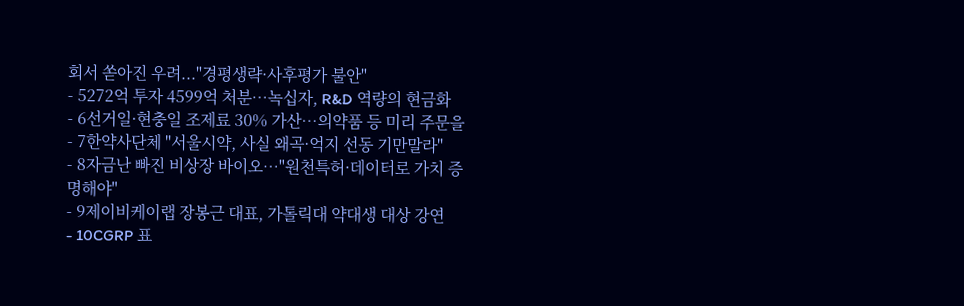회서 쏟아진 우려..."경평생략·사후평가 불안"
- 5272억 투자 4599억 처분…녹십자, R&D 역량의 현금화
- 6선거일·현충일 조제료 30% 가산…의약품 등 미리 주문을
- 7한약사단체 "서울시약, 사실 왜곡·억지 선동 기만말라"
- 8자금난 빠진 비상장 바이오…"원천특허·데이터로 가치 증명해야"
- 9제이비케이랩 장봉근 대표, 가톨릭대 약대생 대상 강연
- 10CGRP 표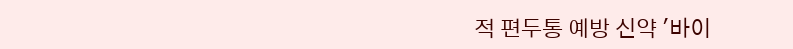적 편두통 예방 신약 '바이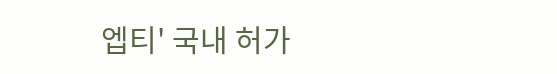엡티' 국내 허가